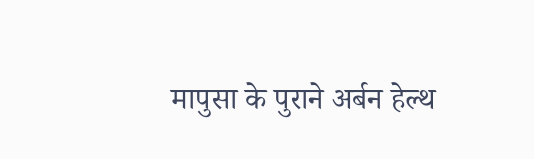मापुसा के पुराने अर्बन हेल्थ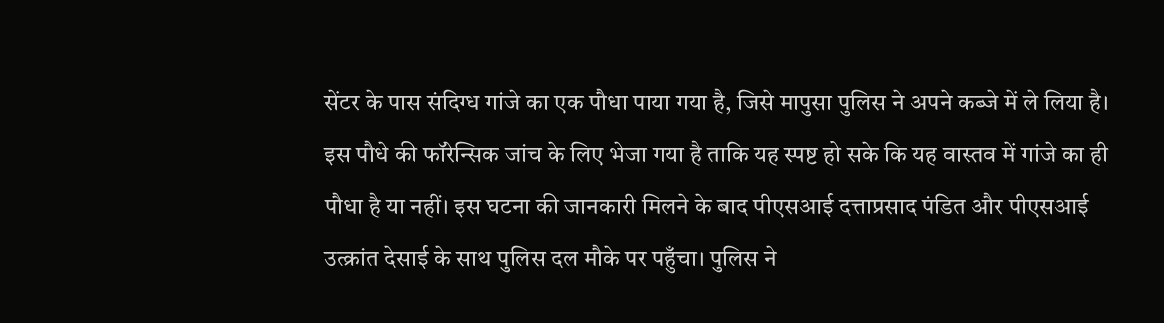सेंटर के पास संदिग्ध गांजे का एक पौधा पाया गया है, जिसे मापुसा पुलिस ने अपने कब्जे में ले लिया है। इस पौधे की फॉरेन्सिक जांच के लिए भेजा गया है ताकि यह स्पष्ट हो सके कि यह वास्तव में गांजे का ही पौधा है या नहीं। इस घटना की जानकारी मिलने के बाद पीएसआई दत्ताप्रसाद पंडित और पीएसआई उत्क्रांत देसाई के साथ पुलिस दल मौके पर पहुँचा। पुलिस ने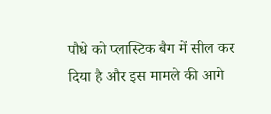पौधे को प्लास्टिक बैग में सील कर दिया है और इस मामले की आगे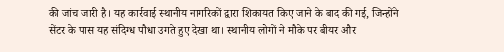की जांच जारी है। यह कार्रवाई स्थानीय नागरिकों द्वारा शिकायत किए जाने के बाद की गई, जिन्होंने सेंटर के पास यह संदिग्ध पौधा उगते हुए देखा था। स्थानीय लोगों ने मौके पर बीयर और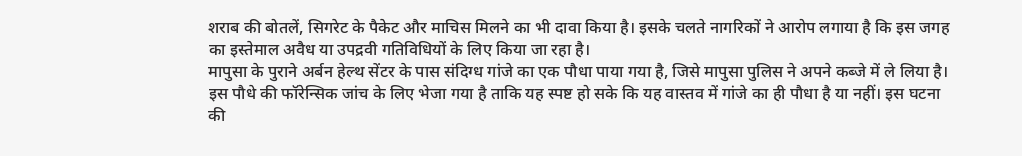शराब की बोतलें, सिगरेट के पैकेट और माचिस मिलने का भी दावा किया है। इसके चलते नागरिकों ने आरोप लगाया है कि इस जगह का इस्तेमाल अवैध या उपद्रवी गतिविधियों के लिए किया जा रहा है।
मापुसा के पुराने अर्बन हेल्थ सेंटर के पास संदिग्ध गांजे का एक पौधा पाया गया है, जिसे मापुसा पुलिस ने अपने कब्जे में ले लिया है। इस पौधे की फॉरेन्सिक जांच के लिए भेजा गया है ताकि यह स्पष्ट हो सके कि यह वास्तव में गांजे का ही पौधा है या नहीं। इस घटना की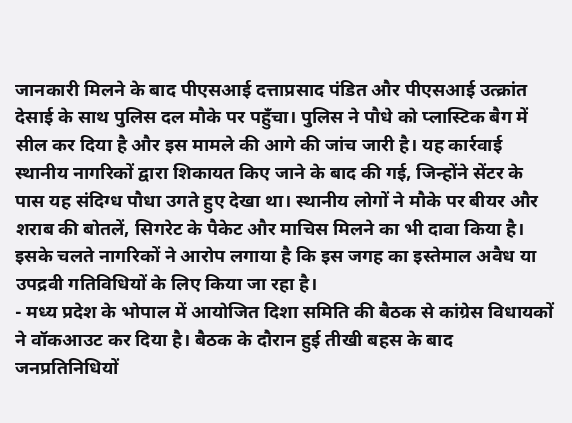जानकारी मिलने के बाद पीएसआई दत्ताप्रसाद पंडित और पीएसआई उत्क्रांत देसाई के साथ पुलिस दल मौके पर पहुँचा। पुलिस ने पौधे को प्लास्टिक बैग में सील कर दिया है और इस मामले की आगे की जांच जारी है। यह कार्रवाई स्थानीय नागरिकों द्वारा शिकायत किए जाने के बाद की गई, जिन्होंने सेंटर के पास यह संदिग्ध पौधा उगते हुए देखा था। स्थानीय लोगों ने मौके पर बीयर और शराब की बोतलें, सिगरेट के पैकेट और माचिस मिलने का भी दावा किया है। इसके चलते नागरिकों ने आरोप लगाया है कि इस जगह का इस्तेमाल अवैध या उपद्रवी गतिविधियों के लिए किया जा रहा है।
- मध्य प्रदेश के भोपाल में आयोजित दिशा समिति की बैठक से कांग्रेस विधायकों ने वॉकआउट कर दिया है। बैठक के दौरान हुई तीखी बहस के बाद जनप्रतिनिधियों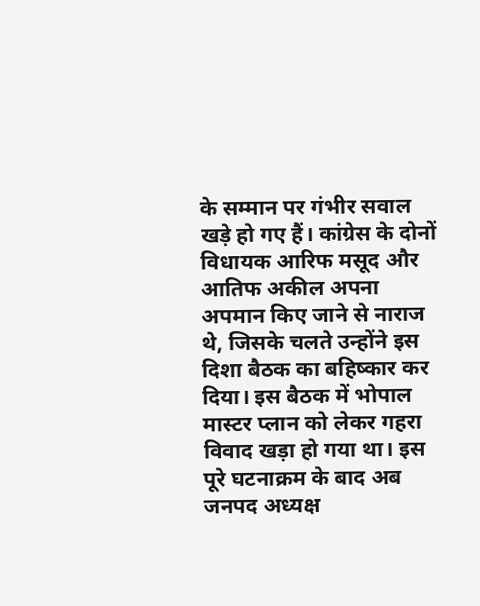के सम्मान पर गंभीर सवाल खड़े हो गए हैं। कांग्रेस के दोनों विधायक आरिफ मसूद और आतिफ अकील अपना अपमान किए जाने से नाराज थे, जिसके चलते उन्होंने इस दिशा बैठक का बहिष्कार कर दिया। इस बैठक में भोपाल मास्टर प्लान को लेकर गहरा विवाद खड़ा हो गया था। इस पूरे घटनाक्रम के बाद अब जनपद अध्यक्ष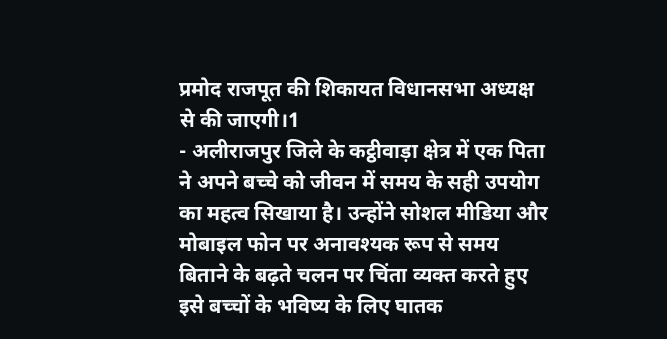प्रमोद राजपूत की शिकायत विधानसभा अध्यक्ष से की जाएगी।1
- अलीराजपुर जिले के कट्ठीवाड़ा क्षेत्र में एक पिता ने अपने बच्चे को जीवन में समय के सही उपयोग का महत्व सिखाया है। उन्होंने सोशल मीडिया और मोबाइल फोन पर अनावश्यक रूप से समय बिताने के बढ़ते चलन पर चिंता व्यक्त करते हुए इसे बच्चों के भविष्य के लिए घातक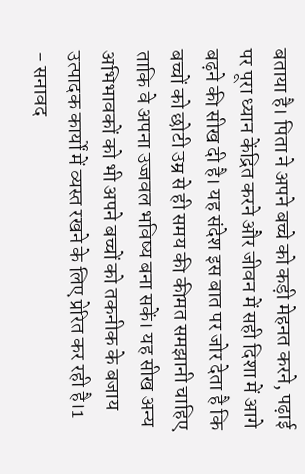बताया है। पिता ने अपने बच्चे को कड़ी मेहनत करने, पढ़ाई पर पूरा ध्यान केंद्रित करने और जीवन में सही दिशा में आगे बढ़ने की सीख दी है। यह संदेश इस बात पर जोर देता है कि बच्चों को छोटी उम्र से ही समय की कीमत समझानी चाहिए ताकि वे अपना उज्जवल भविष्य बना सकें। यह सीख अन्य अभिभावकों को भी अपने बच्चों को तकनीक के बजाय उत्पादक कार्यों में व्यस्त रखने के लिए प्रेरित कर रही है।1
- सनावद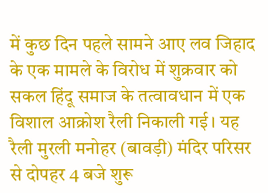में कुछ दिन पहले सामने आए लव जिहाद के एक मामले के विरोध में शुक्रवार को सकल हिंदू समाज के तत्वावधान में एक विशाल आक्रोश रैली निकाली गई। यह रैली मुरली मनोहर (बावड़ी) मंदिर परिसर से दोपहर 4 बजे शुरू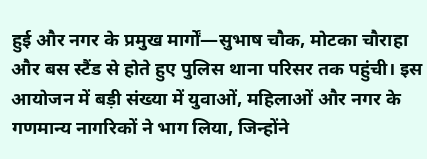हुई और नगर के प्रमुख मार्गों—सुभाष चौक, मोटका चौराहा और बस स्टैंड से होते हुए पुलिस थाना परिसर तक पहुंची। इस आयोजन में बड़ी संख्या में युवाओं, महिलाओं और नगर के गणमान्य नागरिकों ने भाग लिया, जिन्होंने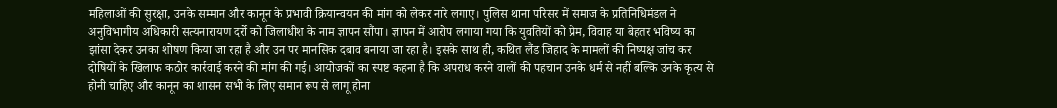महिलाओं की सुरक्षा, उनके सम्मान और कानून के प्रभावी क्रियान्वयन की मांग को लेकर नारे लगाए। पुलिस थाना परिसर में समाज के प्रतिनिधिमंडल ने अनुविभागीय अधिकारी सत्यनारायण दर्रो को जिलाधीश के नाम ज्ञापन सौंपा। ज्ञापन में आरोप लगाया गया कि युवतियों को प्रेम, विवाह या बेहतर भविष्य का झांसा देकर उनका शोषण किया जा रहा है और उन पर मानसिक दबाव बनाया जा रहा है। इसके साथ ही, कथित लैंड जिहाद के मामलों की निष्पक्ष जांच कर दोषियों के खिलाफ कठोर कार्रवाई करने की मांग की गई। आयोजकों का स्पष्ट कहना है कि अपराध करने वालों की पहचान उनके धर्म से नहीं बल्कि उनके कृत्य से होनी चाहिए और कानून का शासन सभी के लिए समान रूप से लागू होना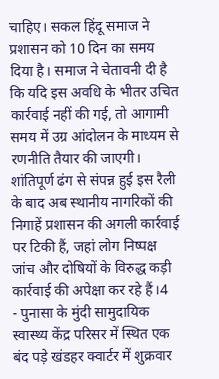चाहिए। सकल हिंदू समाज ने प्रशासन को 10 दिन का समय दिया है। समाज ने चेतावनी दी है कि यदि इस अवधि के भीतर उचित कार्रवाई नहीं की गई, तो आगामी समय में उग्र आंदोलन के माध्यम से रणनीति तैयार की जाएगी। शांतिपूर्ण ढंग से संपन्न हुई इस रैली के बाद अब स्थानीय नागरिकों की निगाहें प्रशासन की अगली कार्रवाई पर टिकी हैं, जहां लोग निष्पक्ष जांच और दोषियों के विरुद्ध कड़ी कार्रवाई की अपेक्षा कर रहे हैं।4
- पुनासा के मुंदी सामुदायिक स्वास्थ्य केंद्र परिसर में स्थित एक बंद पड़े खंडहर क्वार्टर में शुक्रवार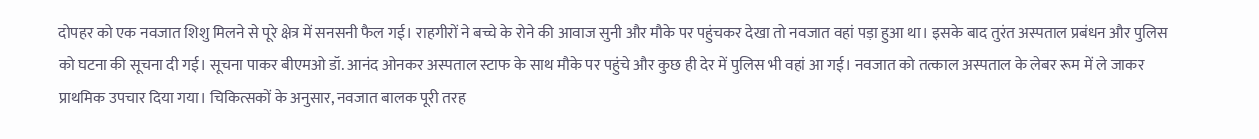दोपहर को एक नवजात शिशु मिलने से पूरे क्षेत्र में सनसनी फैल गई। राहगीरों ने बच्चे के रोने की आवाज सुनी और मौके पर पहुंचकर देखा तो नवजात वहां पड़ा हुआ था। इसके बाद तुरंत अस्पताल प्रबंधन और पुलिस को घटना की सूचना दी गई। सूचना पाकर बीएमओ डॉ. आनंद ओनकर अस्पताल स्टाफ के साथ मौके पर पहुंचे और कुछ ही देर में पुलिस भी वहां आ गई। नवजात को तत्काल अस्पताल के लेबर रूम में ले जाकर प्राथमिक उपचार दिया गया। चिकित्सकों के अनुसार, नवजात बालक पूरी तरह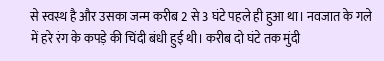से स्वस्थ है और उसका जन्म करीब 2 से 3 घंटे पहले ही हुआ था। नवजात के गले में हरे रंग के कपड़े की चिंदी बंधी हुई थी। करीब दो घंटे तक मुंदी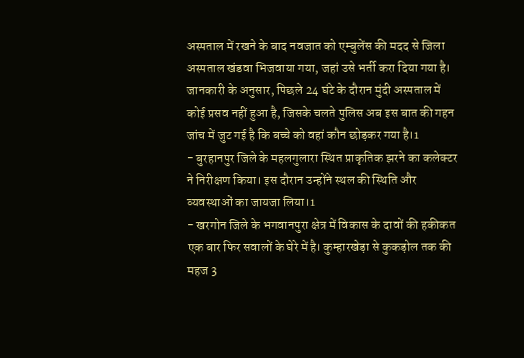अस्पताल में रखने के बाद नवजात को एम्बुलेंस की मदद से जिला अस्पताल खंडवा भिजवाया गया, जहां उसे भर्ती करा दिया गया है। जानकारी के अनुसार, पिछले 24 घंटे के दौरान मुंदी अस्पताल में कोई प्रसव नहीं हुआ है, जिसके चलते पुलिस अब इस बात की गहन जांच में जुट गई है कि बच्चे को वहां कौन छोड़कर गया है।1
- बुरहानपुर जिले के महलगुलारा स्थित प्राकृतिक झरने का कलेक्टर ने निरीक्षण किया। इस दौरान उन्होंने स्थल की स्थिति और व्यवस्थाओं का जायजा लिया।1
- खरगोन जिले के भगवानपुरा क्षेत्र में विकास के दावों की हकीकत एक बार फिर सवालों के घेरे में है। कुम्हारखेड़ा से कुकड़ोल तक की महज 3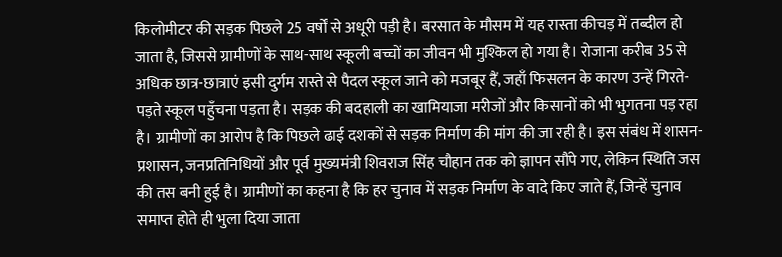किलोमीटर की सड़क पिछले 25 वर्षों से अधूरी पड़ी है। बरसात के मौसम में यह रास्ता कीचड़ में तब्दील हो जाता है, जिससे ग्रामीणों के साथ-साथ स्कूली बच्चों का जीवन भी मुश्किल हो गया है। रोजाना करीब 35 से अधिक छात्र-छात्राएं इसी दुर्गम रास्ते से पैदल स्कूल जाने को मजबूर हैं, जहाँ फिसलन के कारण उन्हें गिरते-पड़ते स्कूल पहुँचना पड़ता है। सड़क की बदहाली का खामियाजा मरीजों और किसानों को भी भुगतना पड़ रहा है। ग्रामीणों का आरोप है कि पिछले ढाई दशकों से सड़क निर्माण की मांग की जा रही है। इस संबंध में शासन-प्रशासन, जनप्रतिनिधियों और पूर्व मुख्यमंत्री शिवराज सिंह चौहान तक को ज्ञापन सौंपे गए, लेकिन स्थिति जस की तस बनी हुई है। ग्रामीणों का कहना है कि हर चुनाव में सड़क निर्माण के वादे किए जाते हैं, जिन्हें चुनाव समाप्त होते ही भुला दिया जाता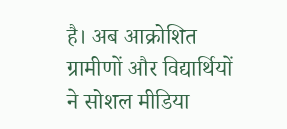है। अब आक्रोशित ग्रामीणों और विद्यार्थियों ने सोशल मीडिया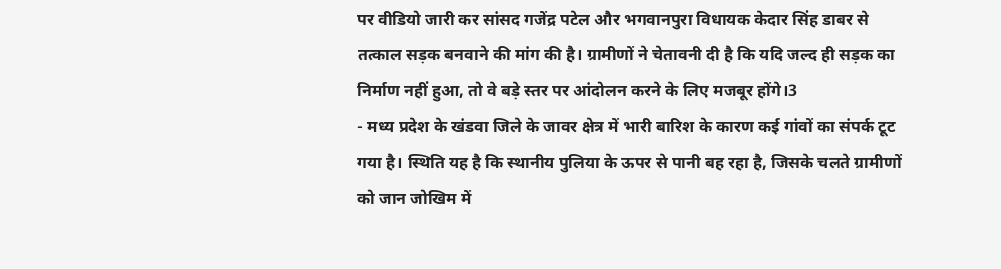पर वीडियो जारी कर सांसद गजेंद्र पटेल और भगवानपुरा विधायक केदार सिंह डाबर से तत्काल सड़क बनवाने की मांग की है। ग्रामीणों ने चेतावनी दी है कि यदि जल्द ही सड़क का निर्माण नहीं हुआ, तो वे बड़े स्तर पर आंदोलन करने के लिए मजबूर होंगे।3
- मध्य प्रदेश के खंडवा जिले के जावर क्षेत्र में भारी बारिश के कारण कई गांवों का संपर्क टूट गया है। स्थिति यह है कि स्थानीय पुलिया के ऊपर से पानी बह रहा है, जिसके चलते ग्रामीणों को जान जोखिम में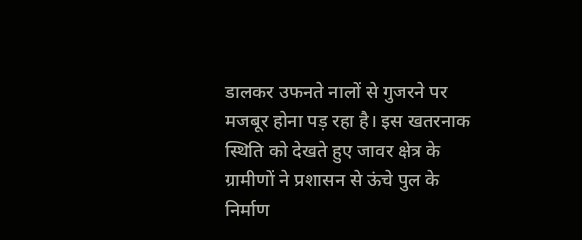डालकर उफनते नालों से गुजरने पर मजबूर होना पड़ रहा है। इस खतरनाक स्थिति को देखते हुए जावर क्षेत्र के ग्रामीणों ने प्रशासन से ऊंचे पुल के निर्माण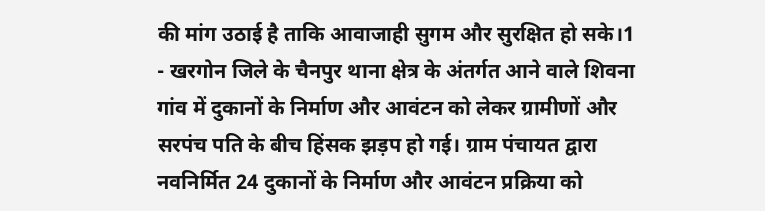की मांग उठाई है ताकि आवाजाही सुगम और सुरक्षित हो सके।1
- खरगोन जिले के चैनपुर थाना क्षेत्र के अंतर्गत आने वाले शिवना गांव में दुकानों के निर्माण और आवंटन को लेकर ग्रामीणों और सरपंच पति के बीच हिंसक झड़प हो गई। ग्राम पंचायत द्वारा नवनिर्मित 24 दुकानों के निर्माण और आवंटन प्रक्रिया को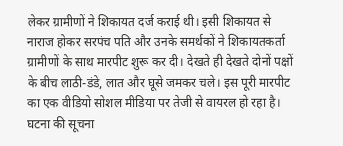लेकर ग्रामीणों ने शिकायत दर्ज कराई थी। इसी शिकायत से नाराज होकर सरपंच पति और उनके समर्थकों ने शिकायतकर्ता ग्रामीणों के साथ मारपीट शुरू कर दी। देखते ही देखते दोनों पक्षों के बीच लाठी-डंडे, लात और घूसे जमकर चले। इस पूरी मारपीट का एक वीडियो सोशल मीडिया पर तेजी से वायरल हो रहा है। घटना की सूचना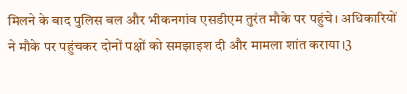मिलने के बाद पुलिस बल और भीकनगांव एसडीएम तुरंत मौके पर पहुंचे। अधिकारियों ने मौके पर पहुंचकर दोनों पक्षों को समझाइश दी और मामला शांत कराया।3